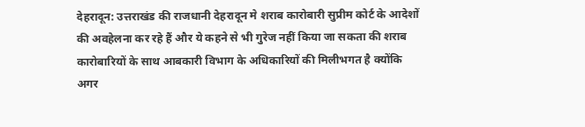देहरादून: उत्तराखंड की राजधानी देहरादून मे शराब कारोबारी सुप्रीम कोर्ट के आदेशों की अवहेलना कर रहे हैं और ये कहने से भी गुरेज नहीं किया जा सकता की शराब कारोबारियों के साथ आबकारी विभाग के अधिकारियों की मिलीभगत है क्योंकि अगर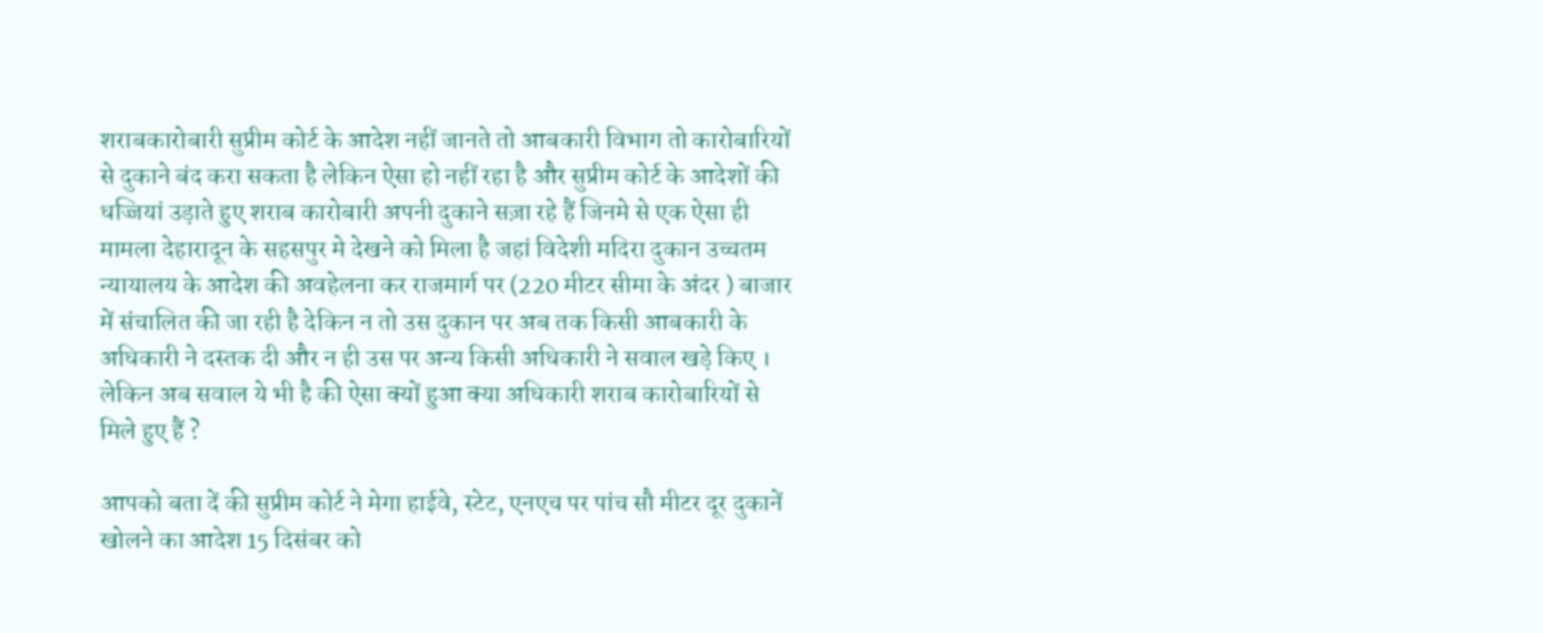शराबकारोबारी सुप्रीम कोर्ट के आदेश नहीं जानते तो आबकारी विभाग तो कारोबारियों से दुकाने बंद करा सकता है लेकिन ऐसा हो नहीं रहा है और सुप्रीम कोर्ट के आदेशों की धज्जियां उड़ाते हुए शराब कारोबारी अपनी दुकाने सज़ा रहे हैं जिनमे से एक ऐसा ही मामला देहारादून के सहसपुर मे देखने को मिला है जहां विदेशी मदिरा दुकान उच्चतम न्यायालय के आदेश की अवहेलना कर राजमार्ग पर (220 मीटर सीमा के अंदर ) बाजार में संचालित की जा रही है देकिन न तो उस दुकान पर अब तक किसी आबकारी के अधिकारी ने दस्तक दी और न ही उस पर अन्य किसी अधिकारी ने सवाल खड़े किए । लेकिन अब सवाल ये भी है की ऐसा क्यों हुआ क्या अधिकारी शराब कारोबारियों से मिले हुए हैं ?

आपको बता दें की सुप्रीम कोर्ट ने मेगा हाईवे, स्टेट, एनएच पर पांच सौ मीटर दूर दुकानें खोलने का आदेश 15 दिसंबर को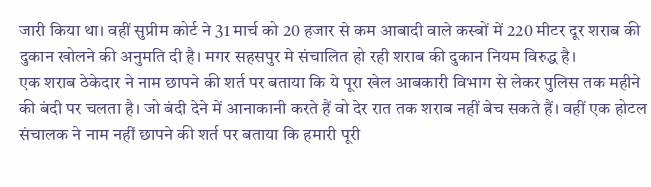जारी किया था। वहीं सुप्रीम कोर्ट ने 31 मार्च को 20 हजार से कम आबादी वाले कस्बों में 220 मीटर दूर शराब की दुकान खोलने की अनुमति दी है। मगर सहसपुर मे संचालित हो रही शराब की दुकान नियम विरुद्ध है।
एक शराब ठेकेदार ने नाम छापने की शर्त पर बताया कि ये पूरा खेल आबकारी विभाग से लेकर पुलिस तक महीने की बंदी पर चलता है। जो बंदी देने में आनाकानी करते हैं वो देर रात तक शराब नहीं बेच सकते हैं। वहीं एक होटल संचालक ने नाम नहीं छापने की शर्त पर बताया कि हमारी पूरी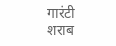गारंटी शराब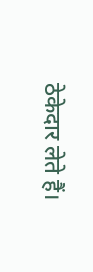ठेकेदार लेते हैं।